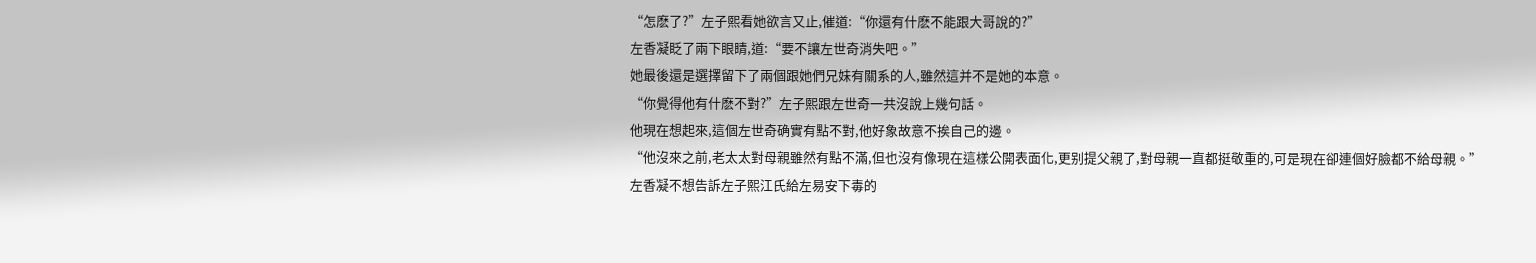“怎麽了?”左子熙看她欲言又止,催道:“你還有什麽不能跟大哥說的?”
左香凝眨了兩下眼睛,道:“要不讓左世奇消失吧。”
她最後還是選擇留下了兩個跟她們兄妹有關系的人,雖然這并不是她的本意。
“你覺得他有什麽不對?”左子熙跟左世奇一共沒說上幾句話。
他現在想起來,這個左世奇确實有點不對,他好象故意不挨自己的邊。
“他沒來之前,老太太對母親雖然有點不滿,但也沒有像現在這樣公開表面化,更别提父親了,對母親一直都挺敬重的,可是現在卻連個好臉都不給母親。”
左香凝不想告訴左子熙江氏給左易安下毒的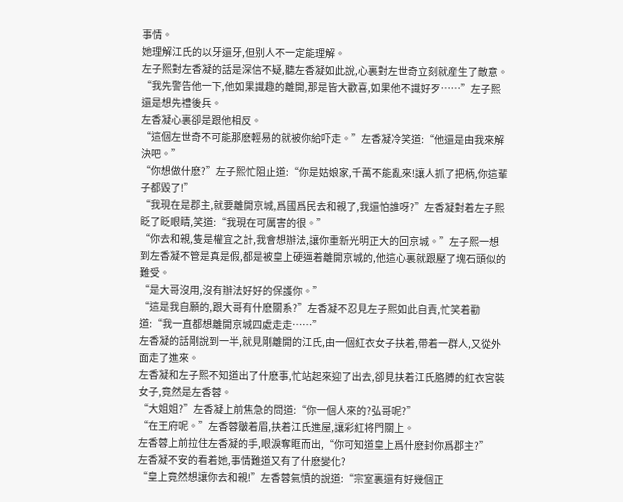事情。
她理解江氏的以牙還牙,但别人不一定能理解。
左子熙對左香凝的話是深信不疑,聽左香凝如此說,心裏對左世奇立刻就産生了敵意。
“我先警告他一下,他如果識趣的離開,那是皆大歡喜,如果他不識好歹……”左子熙還是想先禮後兵。
左香凝心裏卻是跟他相反。
“這個左世奇不可能那麽輕易的就被你給吓走。”左香凝冷笑道:“他還是由我來解決吧。”
“你想做什麽?”左子熙忙阻止道:“你是姑娘家,千萬不能亂來!讓人抓了把柄,你這輩子都毀了!”
“我現在是郡主,就要離開京城,爲國爲民去和親了,我還怕誰呀?”左香凝對着左子熙眨了眨眼睛,笑道:“我現在可厲害的很。”
“你去和親,隻是權宜之計,我會想辦法,讓你重新光明正大的回京城。”左子熙一想到左香凝不管是真是假,都是被皇上硬逼着離開京城的,他這心裏就跟壓了塊石頭似的難受。
“是大哥沒用,沒有辦法好好的保護你。”
“這是我自願的,跟大哥有什麽關系?”左香凝不忍見左子熙如此自責,忙笑着勸道:“我一直都想離開京城四處走走……”
左香凝的話剛說到一半,就見剛離開的江氏,由一個紅衣女子扶着,帶着一群人,又從外面走了進來。
左香凝和左子熙不知道出了什麽事,忙站起來迎了出去,卻見扶着江氏胳膊的紅衣宮裝女子,竟然是左香蓉。
“大姐姐?”左香凝上前焦急的問道:“你一個人來的?弘哥呢?”
“在王府呢。”左香蓉皺着眉,扶着江氏進屋,讓彩紅将門關上。
左香蓉上前拉住左香凝的手,眼淚奪眶而出,“你可知道皇上爲什麽封你爲郡主?”
左香凝不安的看着她,事情難道又有了什麽變化?
“皇上竟然想讓你去和親!”左香蓉氣憤的說道:“宗室裏還有好幾個正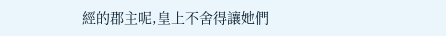經的郡主呢,皇上不舍得讓她們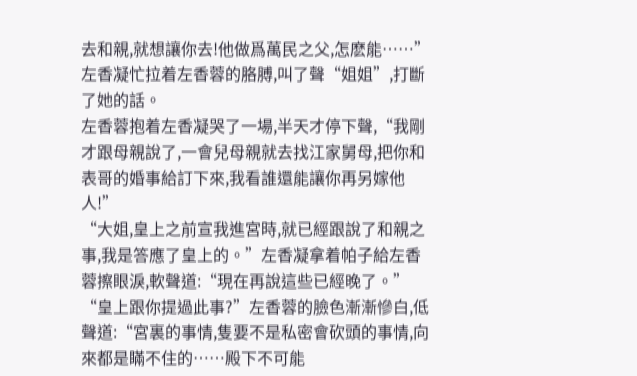去和親,就想讓你去!他做爲萬民之父,怎麽能……”
左香凝忙拉着左香蓉的胳膊,叫了聲“姐姐”,打斷了她的話。
左香蓉抱着左香凝哭了一場,半天才停下聲,“我剛才跟母親說了,一會兒母親就去找江家舅母,把你和表哥的婚事給訂下來,我看誰還能讓你再另嫁他人!”
“大姐,皇上之前宣我進宮時,就已經跟說了和親之事,我是答應了皇上的。”左香凝拿着帕子給左香蓉擦眼淚,軟聲道:“現在再說這些已經晚了。”
“皇上跟你提過此事?”左香蓉的臉色漸漸慘白,低聲道:“宮裏的事情,隻要不是私密會砍頭的事情,向來都是瞞不住的……殿下不可能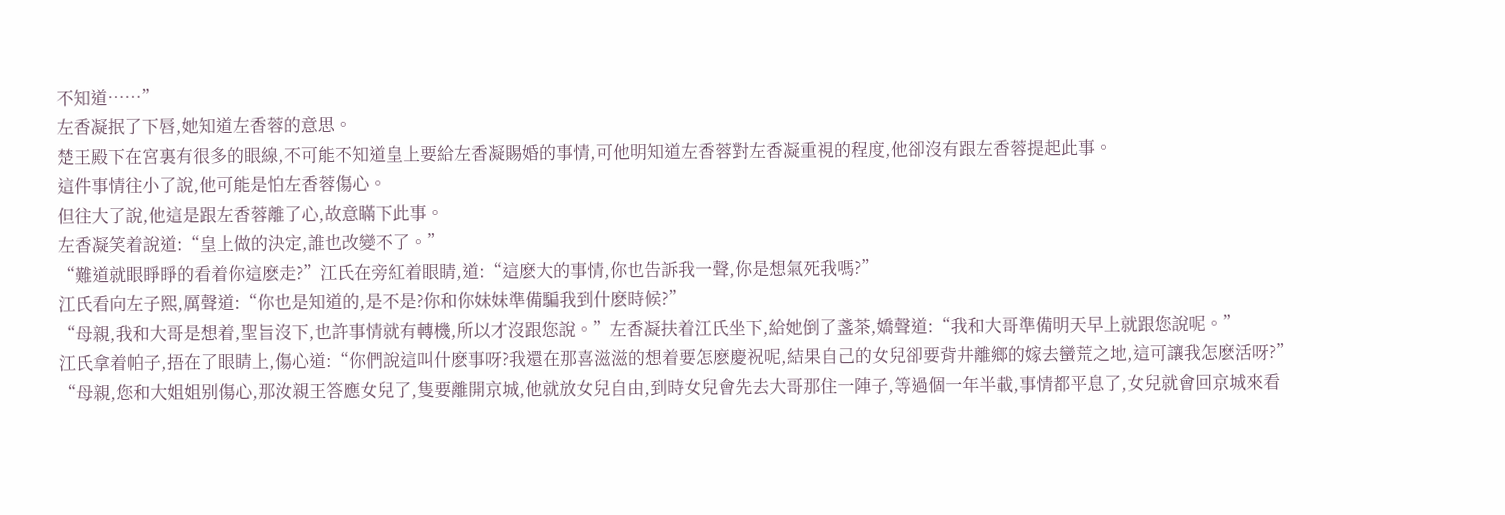不知道……”
左香凝抿了下唇,她知道左香蓉的意思。
楚王殿下在宮裏有很多的眼線,不可能不知道皇上要給左香凝賜婚的事情,可他明知道左香蓉對左香凝重視的程度,他卻沒有跟左香蓉提起此事。
這件事情往小了說,他可能是怕左香蓉傷心。
但往大了說,他這是跟左香蓉離了心,故意瞞下此事。
左香凝笑着說道:“皇上做的決定,誰也改變不了。”
“難道就眼睜睜的看着你這麽走?”江氏在旁紅着眼睛,道:“這麽大的事情,你也告訴我一聲,你是想氣死我嗎?”
江氏看向左子熙,厲聲道:“你也是知道的,是不是?你和你妹妹準備騙我到什麽時候?”
“母親,我和大哥是想着,聖旨沒下,也許事情就有轉機,所以才沒跟您說。”左香凝扶着江氏坐下,給她倒了盞茶,嬌聲道:“我和大哥準備明天早上就跟您說呢。”
江氏拿着帕子,捂在了眼睛上,傷心道:“你們說這叫什麽事呀?我還在那喜滋滋的想着要怎麽慶祝呢,結果自己的女兒卻要背井離鄉的嫁去蠻荒之地,這可讓我怎麽活呀?”
“母親,您和大姐姐别傷心,那汝親王答應女兒了,隻要離開京城,他就放女兒自由,到時女兒會先去大哥那住一陣子,等過個一年半載,事情都平息了,女兒就會回京城來看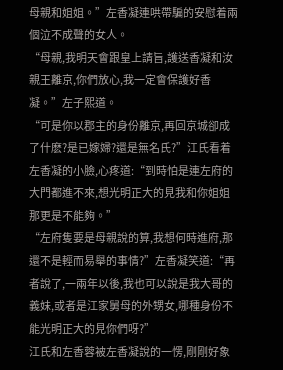母親和姐姐。”左香凝連哄帶騙的安慰着兩個泣不成聲的女人。
“母親,我明天會跟皇上請旨,護送香凝和汝親王離京,你們放心,我一定會保護好香凝。”左子熙道。
“可是你以郡主的身份離京,再回京城卻成了什麽?是已嫁婦?還是無名氏?”江氏看着左香凝的小臉,心疼道:“到時怕是連左府的大門都進不來,想光明正大的見我和你姐姐那更是不能夠。”
“左府隻要是母親說的算,我想何時進府,那還不是輕而易舉的事情?”左香凝笑道:“再者說了,一兩年以後,我也可以說是我大哥的義妹,或者是江家舅母的外甥女,哪種身份不能光明正大的見你們呀?”
江氏和左香蓉被左香凝說的一愣,剛剛好象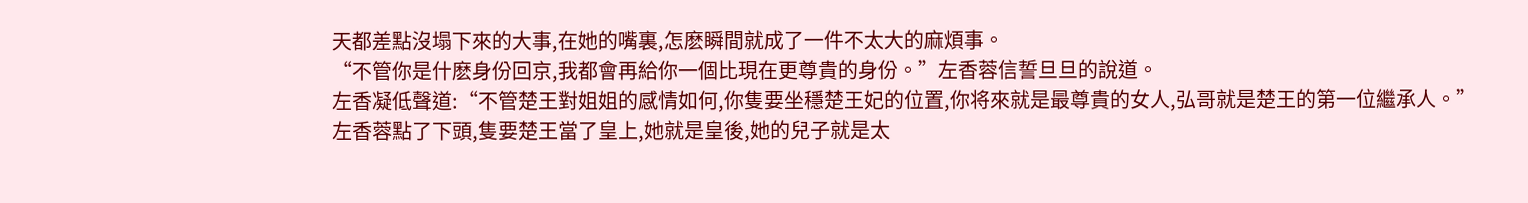天都差點沒塌下來的大事,在她的嘴裏,怎麽瞬間就成了一件不太大的麻煩事。
“不管你是什麽身份回京,我都會再給你一個比現在更尊貴的身份。”左香蓉信誓旦旦的說道。
左香凝低聲道:“不管楚王對姐姐的感情如何,你隻要坐穩楚王妃的位置,你将來就是最尊貴的女人,弘哥就是楚王的第一位繼承人。”
左香蓉點了下頭,隻要楚王當了皇上,她就是皇後,她的兒子就是太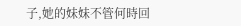子,她的妹妹不管何時回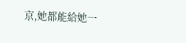京,她都能給她一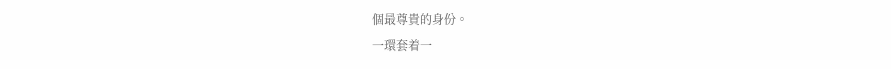個最尊貴的身份。
一環套着一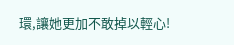環,讓她更加不敢掉以輕心!